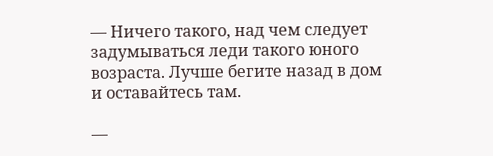— Ничего такого, над чем следует задумываться леди такого юного возраста. Лучше бегите назад в дом и оставайтесь там.

—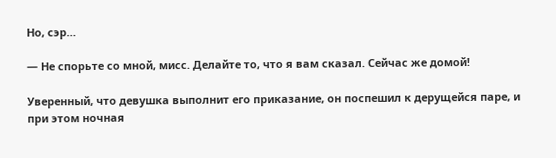Но, сэр…

— Не спорьте со мной, мисс. Делайте то, что я вам сказал. Сейчас же домой!

Уверенный, что девушка выполнит его приказание, он поспешил к дерущейся паре, и при этом ночная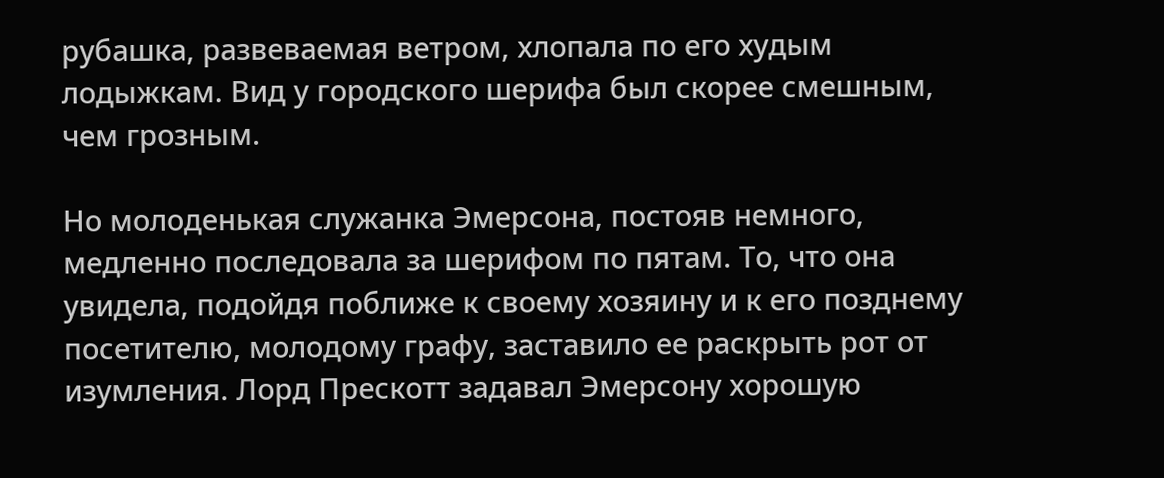рубашка, развеваемая ветром, хлопала по его худым лодыжкам. Вид у городского шерифа был скорее смешным, чем грозным.

Но молоденькая служанка Эмерсона, постояв немного, медленно последовала за шерифом по пятам. То, что она увидела, подойдя поближе к своему хозяину и к его позднему посетителю, молодому графу, заставило ее раскрыть рот от изумления. Лорд Прескотт задавал Эмерсону хорошую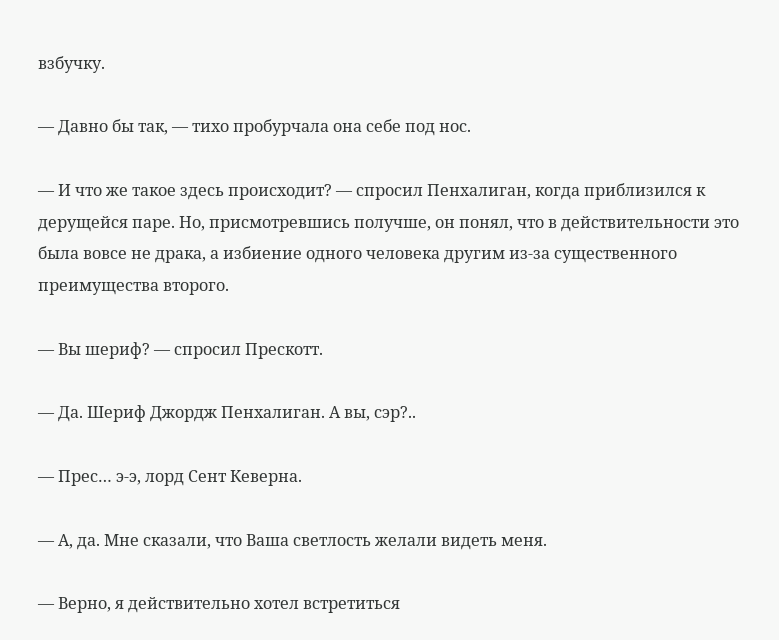взбучку.

— Давно бы так, — тихо пробурчала она себе под нос.

— И что же такое здесь происходит? — спросил Пенхалиган, когда приблизился к дерущейся паре. Но, присмотревшись получше, он понял, что в действительности это была вовсе не драка, а избиение одного человека другим из-за существенного преимущества второго.

— Вы шериф? — спросил Прескотт.

— Да. Шериф Джордж Пенхалиган. А вы, сэр?..

— Прес… э-э, лорд Сент Кеверна.

— А, да. Мне сказали, что Ваша светлость желали видеть меня.

— Верно, я действительно хотел встретиться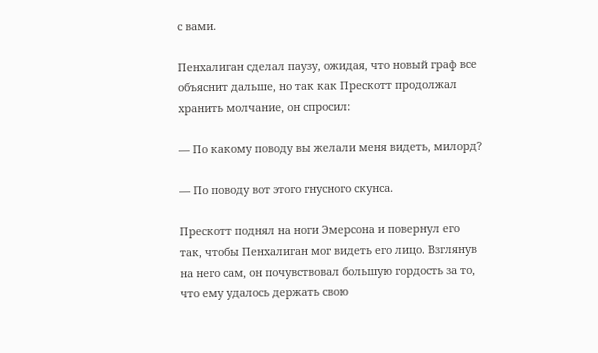с вами.

Пенхалиган сделал паузу, ожидая, что новый граф все объяснит дальше, но так как Прескотт продолжал хранить молчание, он спросил:

— По какому поводу вы желали меня видеть, милорд?

— По поводу вот этого гнусного скунса.

Прескотт поднял на ноги Эмерсона и повернул его так, чтобы Пенхалиган мог видеть его лицо. Взглянув на него сам, он почувствовал большую гордость за то, что ему удалось держать свою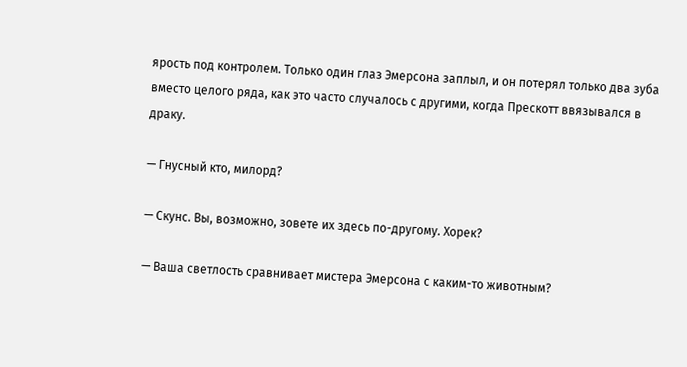ярость под контролем. Только один глаз Эмерсона заплыл, и он потерял только два зуба вместо целого ряда, как это часто случалось с другими, когда Прескотт ввязывался в драку.

— Гнусный кто, милорд?

— Скунс. Вы, возможно, зовете их здесь по-другому. Хорек?

— Ваша светлость сравнивает мистера Эмерсона с каким-то животным?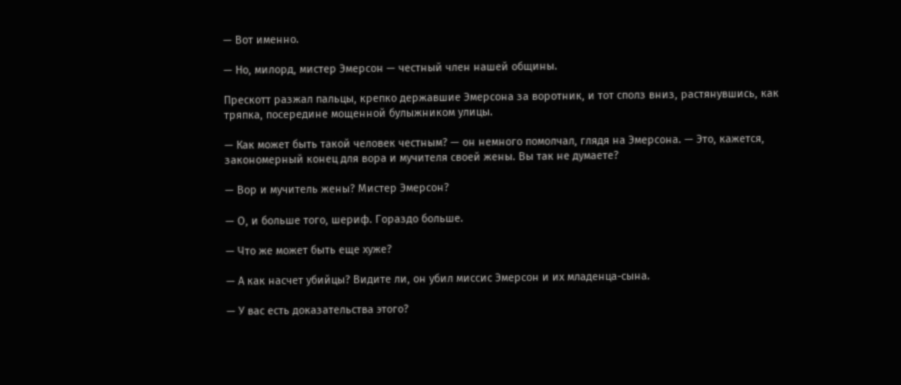— Вот именно.

— Но, милорд, мистер Эмерсон — честный член нашей общины.

Прескотт разжал пальцы, крепко державшие Эмерсона за воротник, и тот сполз вниз, растянувшись, как тряпка, посередине мощенной булыжником улицы.

— Как может быть такой человек честным? — он немного помолчал, глядя на Эмерсона. — Это, кажется, закономерный конец для вора и мучителя своей жены. Вы так не думаете?

— Вор и мучитель жены? Мистер Эмерсон?

— О, и больше того, шериф. Гораздо больше.

— Что же может быть еще хуже?

— А как насчет убийцы? Видите ли, он убил миссис Эмерсон и их младенца-сына.

— У вас есть доказательства этого?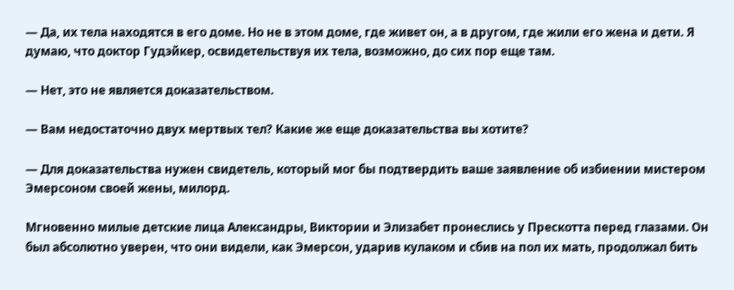— Да, их тела находятся в его доме. Но не в этом доме, где живет он, а в другом, где жили его жена и дети. Я думаю, что доктор Гудэйкер, освидетельствуя их тела, возможно, до сих пор еще там.

— Нет, это не является доказательством.

— Вам недостаточно двух мертвых тел? Какие же еще доказательства вы хотите?

— Для доказательства нужен свидетель, который мог бы подтвердить ваше заявление об избиении мистером Эмерсоном своей жены, милорд.

Мгновенно милые детские лица Александры, Виктории и Элизабет пронеслись у Прескотта перед глазами. Он был абсолютно уверен, что они видели, как Эмерсон, ударив кулаком и сбив на пол их мать, продолжал бить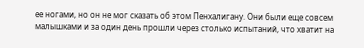ее ногами, но он не мог сказать об этом Пенхалигану. Они были еще совсем малышками и за один день прошли через столько испытаний, что хватит на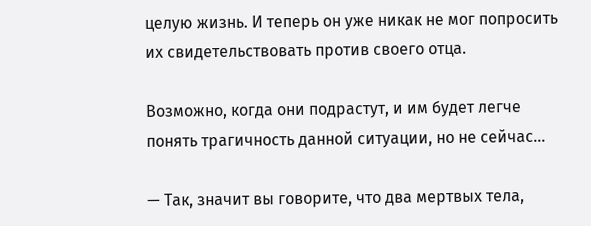целую жизнь. И теперь он уже никак не мог попросить их свидетельствовать против своего отца.

Возможно, когда они подрастут, и им будет легче понять трагичность данной ситуации, но не сейчас…

— Так, значит вы говорите, что два мертвых тела,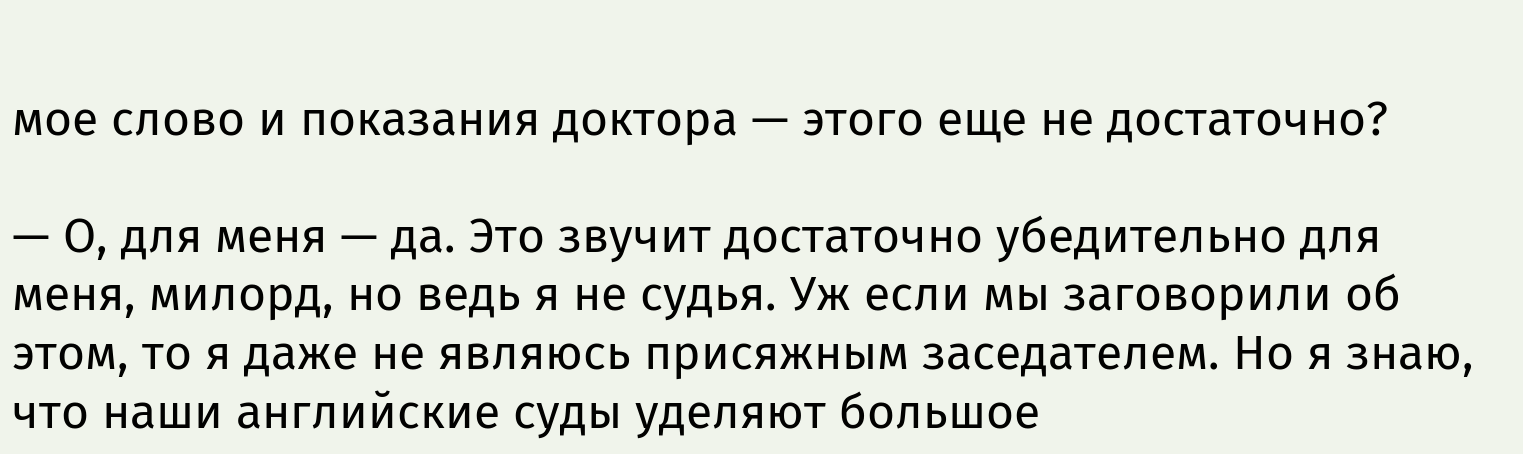мое слово и показания доктора — этого еще не достаточно?

— О, для меня — да. Это звучит достаточно убедительно для меня, милорд, но ведь я не судья. Уж если мы заговорили об этом, то я даже не являюсь присяжным заседателем. Но я знаю, что наши английские суды уделяют большое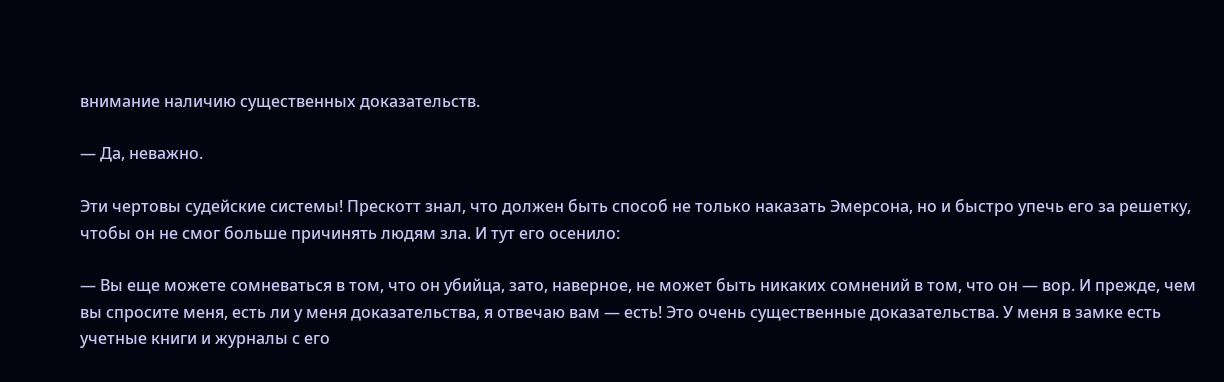внимание наличию существенных доказательств.

— Да, неважно.

Эти чертовы судейские системы! Прескотт знал, что должен быть способ не только наказать Эмерсона, но и быстро упечь его за решетку, чтобы он не смог больше причинять людям зла. И тут его осенило:

— Вы еще можете сомневаться в том, что он убийца, зато, наверное, не может быть никаких сомнений в том, что он — вор. И прежде, чем вы спросите меня, есть ли у меня доказательства, я отвечаю вам — есть! Это очень существенные доказательства. У меня в замке есть учетные книги и журналы с его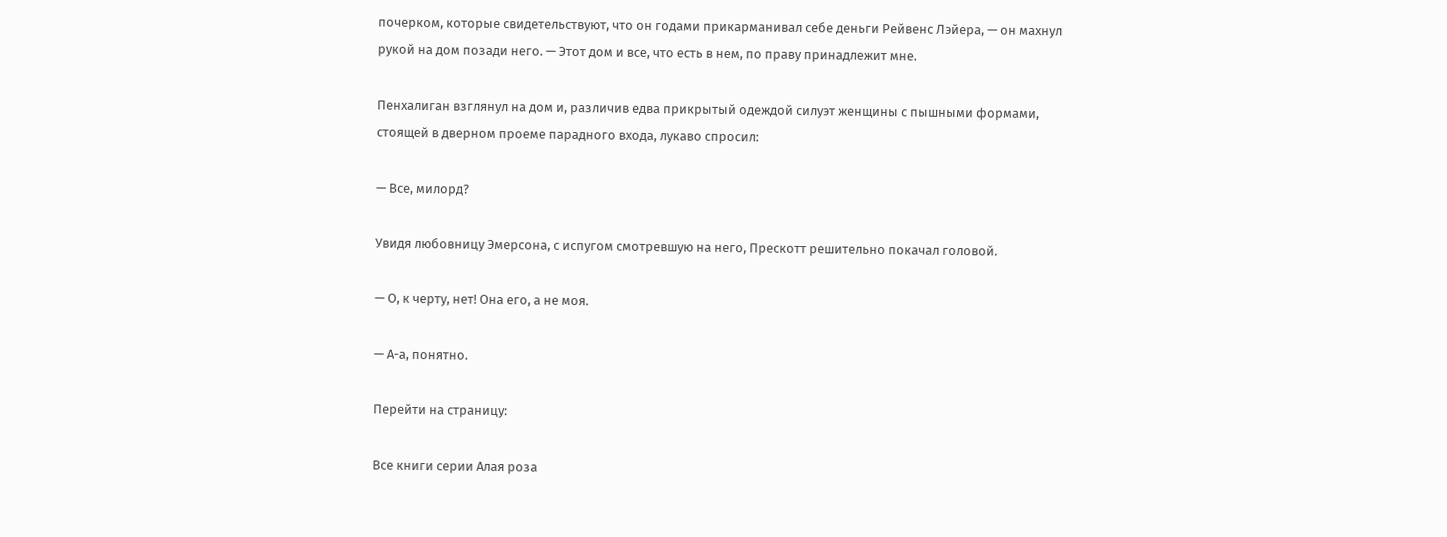почерком, которые свидетельствуют, что он годами прикарманивал себе деньги Рейвенс Лэйера, — он махнул рукой на дом позади него. — Этот дом и все, что есть в нем, по праву принадлежит мне.

Пенхалиган взглянул на дом и, различив едва прикрытый одеждой силуэт женщины с пышными формами, стоящей в дверном проеме парадного входа, лукаво спросил:

— Все, милорд?

Увидя любовницу Эмерсона, с испугом смотревшую на него, Прескотт решительно покачал головой.

— О, к черту, нет! Она его, а не моя.

— А-а, понятно.

Перейти на страницу:

Все книги серии Алая роза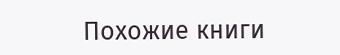Похожие книги